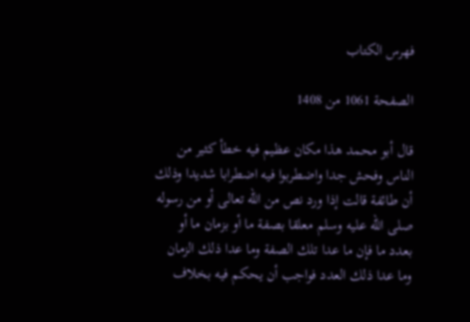فهرس الكتاب

الصفحة 1061 من 1408

قال أبو محمد هذا مكان عظيم فيه خطأ كثير من الناس وفحش جدا واضطربوا فيه اضطرابا شديدا وذلك أن طائفة قالت إذا ورد نص من الله تعالى أو من رسوله صلى الله عليه وسلم معلقا بصفة ما أو بزمان ما أو بعدد ما فإن ما عدا تلك الصفة وما عدا ذلك الزمان وما عدا ذلك العدد فواجب أن يحكم فيه بخلاف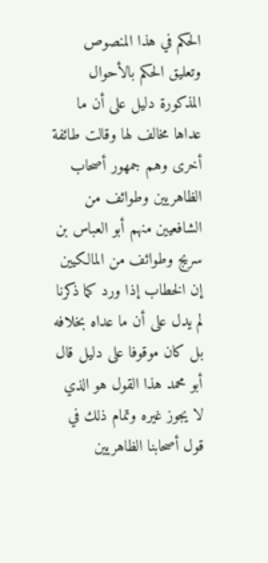الحكم في هذا المنصوص وتعليق الحكم بالأحوال المذكورة دليل على أن ما عداها مخالف لها وقالت طائفة أخرى وهم جمهور أصحاب الظاهريين وطوائف من الشافعيين منهم أبو العباس بن سريج وطوائف من المالكيين إن الخطاب إذا ورد كما ذكرنا لم يدل على أن ما عداه بخلافه بل كان موقوفا على دليل قال أبو محمد هذا القول هو الذي لا يجوز غيره وتمام ذلك في قول أصحابنا الظاهريين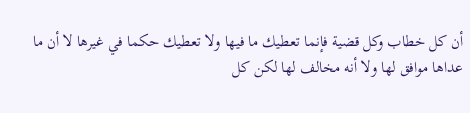أن كل خطاب وكل قضية فإنما تعطيك ما فيها ولا تعطيك حكما في غيرها لا أن ما عداها موافق لها ولا أنه مخالف لها لكن كل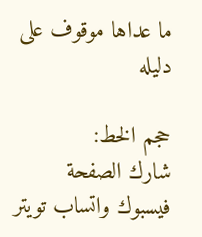ما عداها موقوف على دليله

حجم الخط:
شارك الصفحة
فيسبوك واتساب تويتر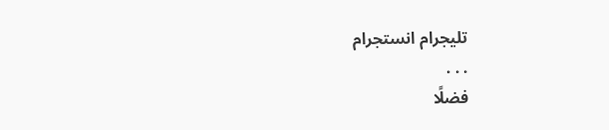تليجرام انستجرام
. . .
فضلًا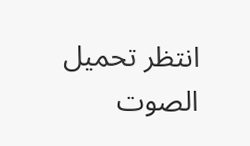انتظر تحميل الصوت